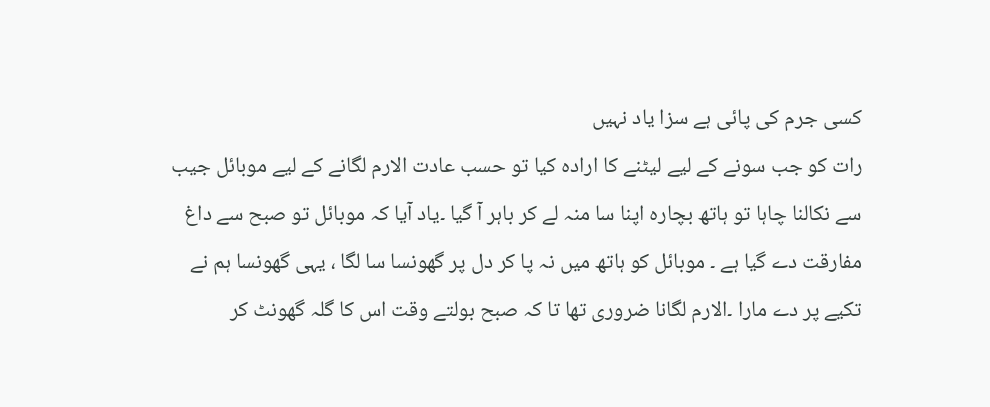کسی جرم کی پائی ہے سزا یاد نہیں
رات کو جب سونے کے لیے لیٹنے کا ارادہ کیا تو حسب عادت الارم لگانے کے لیے موبائل جیب سے نکالنا چاہا تو ہاتھ بچارہ اپنا سا منہ لے کر باہر آ گیا ۔یاد آیا کہ موبائل تو صبح سے داغ مفارقت دے گیا ہے ۔ موبائل کو ہاتھ میں نہ پا کر دل پر گھونسا سا لگا ، یہی گھونسا ہم نے تکیے پر دے مارا ۔الارم لگانا ضروری تھا تا کہ صبح بولتے وقت اس کا گلہ گھونٹ کر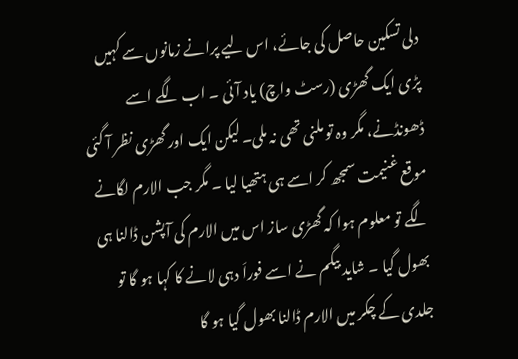دلی تسکین حاصل کی جائے، اس لیے پرانے زمانوں سے کہیں پڑی ایک گھڑی (رسٹ واچ) یاد آئی ۔ اب لگے اسے ڈھونڈنے، مگر وہ تو ملنی تھی نہ ملی۔ لیکن ایک اور گھڑی نظر آ گئی موقع غنیمت سمجھ کر اسے ہی ہتھیا لیا ۔ مگر جب الارم لگانے لگے تو معلوم ہوا کہ گھڑی ساز اس میں الارم کی آپشن ڈالنا ہی بھول گیا ۔ شاید بیگم نے اسے فوراَ دہی لانے کا کہا ہو گا تو جلدی کے چکر میں الارم ڈالنا بھول گیا ہو گا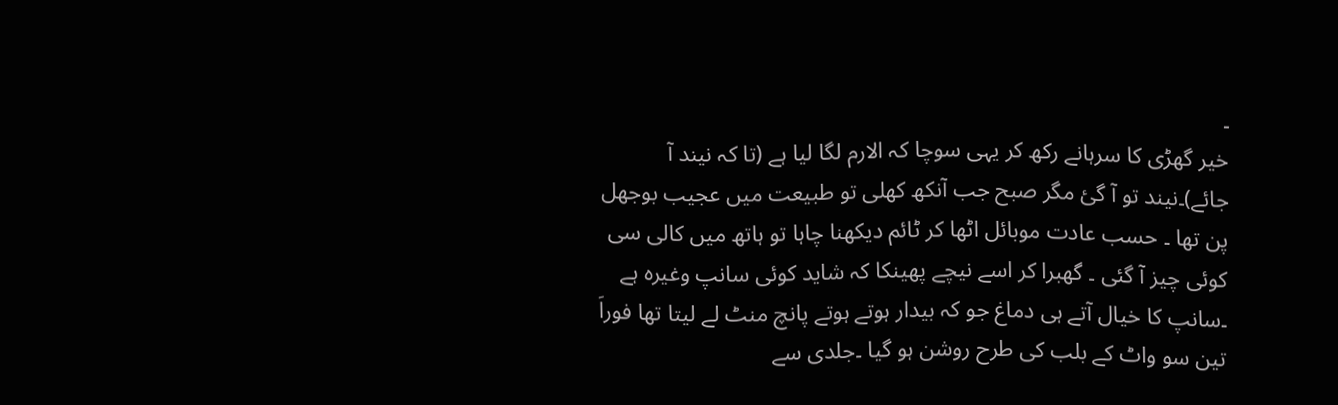۔
خیر گھڑی کا سرہانے رکھ کر یہی سوچا کہ الارم لگا لیا ہے (تا کہ نیند آ جائے)۔نیند تو آ گئ مگر صبح جب آنکھ کھلی تو طبیعت میں عجیب بوجھل پن تھا ۔ حسب عادت موبائل اٹھا کر ٹائم دیکھنا چاہا تو ہاتھ میں کالی سی کوئی چیز آ گئی ۔ گھبرا کر اسے نیچے پھینکا کہ شاید کوئی سانپ وغیرہ ہے ۔سانپ کا خیال آتے ہی دماغ جو کہ بیدار ہوتے ہوتے پانچ منٹ لے لیتا تھا فوراَ تین سو واٹ کے بلب کی طرح روشن ہو گیا ۔جلدی سے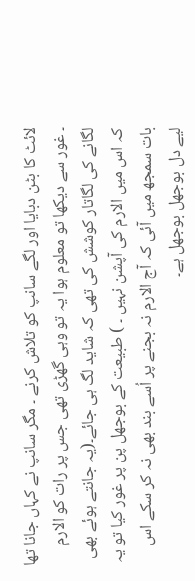لائٹ کا بٹن دبایا اور لگے سانپ کو تلاش کرنے ۔ مگر سانپ نے کہاں جانا تھا ۔ غور سے دیکھا تو معلوم ہوا یہ تو وہی گھڑی تھی جس پر رات کو الارم لگانے کی لگاتار کوشش کی تھی کہ شاید لگ ہی جائے۔(یہ جانتے ہوئے بھی کہ اس میں الارم کی آپشن نہیں ۔ ) طبیعت کے بوجھل پن پر غور کیا تو یہ بات سمجھ میں آئی کہ آج الارم نہ بجنے پر اُسے بند بھی نہ کر سکے اس لیے دل بوجھل بوجھل ہے۔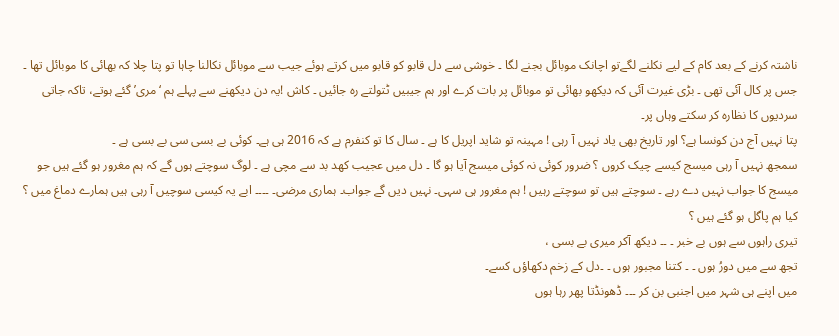ناشتہ کرنے کے بعد کام کے لیے نکلنے لگےتو اچانک موبائل بجنے لگا ۔ خوشی سے دل قابو کو قابو میں کرتے ہوئے جیب سے موبائل نکالنا چاہا تو پتا چلا کہ بھائی کا موبائل تھا ۔ جس پر کال آئی تھی ۔ بڑی غیرت آئی کہ دیکھو بھائی تو موبائل پر بات کرے اور ہم جیبیں ٹتولتے رہ جائیں ۔ کاش !یہ دن دیکھنے سے پہلے ہم ‘مری’ گئے ہوتے، تاکہ جاتی سردیوں کا نظارہ کر سکتے وہاں پر۔
پتا نہیں آج دن کونسا ہے؟ اور تاریخ بھی یاد نہیں آ رہی ! مہینہ تو شاید اپریل کا ہے ۔ سال کا تو کنفرم ہے کہ 2016 ہی ہے۔ کوئی بے بسی سی بے بسی ہے ۔
سمجھ نہیں آ رہی میسج کیسے چیک کروں ؟ ضرور کوئی نہ کوئی میسج آیا ہو گا ۔ دل میں عجیب کھد بد سے مچی ہے ۔ لوگ سوچتے ہوں گے کہ ہم مغرور ہو گئے ہیں جو میسج کا جواب نہیں دے رہے ۔ سوچتے ہیں تو سوچتے رہیں ! ہم مغرور ہی سہی۔ نہیں دیں گے جواب۔ ہماری مرضی۔ ۔۔۔۔ ابے یہ کیسی سوچیں آ رہی ہیں ہمارے دماغ میں ؟ کیا ہم پاگل ہو گئے ہیں ؟
تیری راہوں سے ہوں بے خبر ۔ ۔۔ دیکھ آکر میری بے بسی ،
تجھ سے میں دورُ ہوں ۔ ۔ کتنا مجبور ہوں ۔ ۔دل کے زخم دکھاؤں کسے۔
میں اپنے ہی شہر میں اجنبی بن کر ۔۔۔ ڈھونڈتا پھر رہا ہوں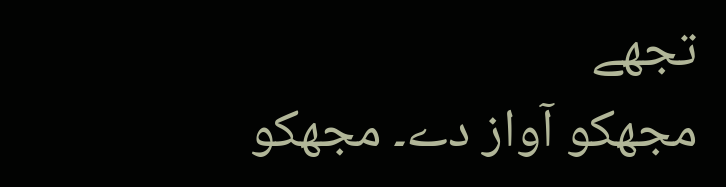تجھے
مجھکو آواز دے۔ مجھکو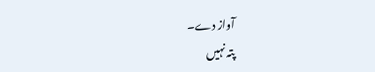آواز دے۔
پتہ نہیں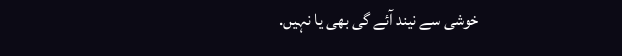خوشی سے نیند آئے گی بھی یا نہیں.